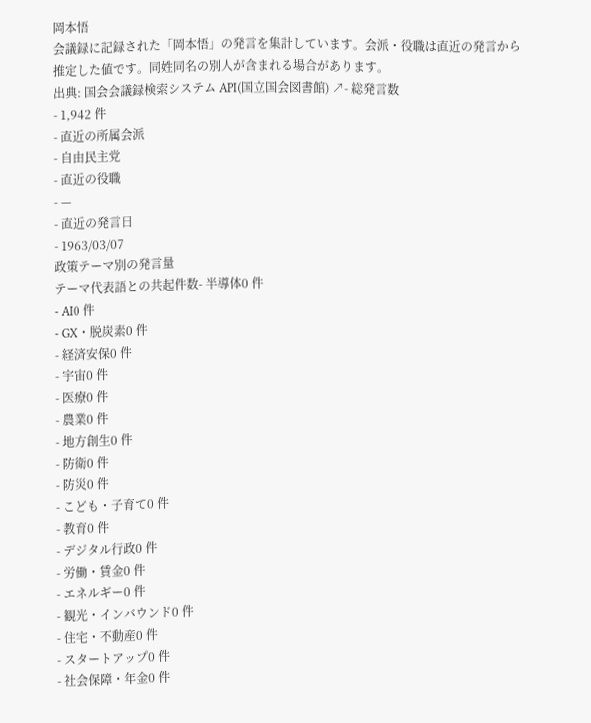岡本悟
会議録に記録された「岡本悟」の発言を集計しています。会派・役職は直近の発言から推定した値です。同姓同名の別人が含まれる場合があります。
出典: 国会会議録検索システム API(国立国会図書館) ↗- 総発言数
- 1,942 件
- 直近の所属会派
- 自由民主党
- 直近の役職
- —
- 直近の発言日
- 1963/03/07
政策テーマ別の発言量
テーマ代表語との共起件数- 半導体0 件
- AI0 件
- GX・脱炭素0 件
- 経済安保0 件
- 宇宙0 件
- 医療0 件
- 農業0 件
- 地方創生0 件
- 防衛0 件
- 防災0 件
- こども・子育て0 件
- 教育0 件
- デジタル行政0 件
- 労働・賃金0 件
- エネルギー0 件
- 観光・インバウンド0 件
- 住宅・不動産0 件
- スタートアップ0 件
- 社会保障・年金0 件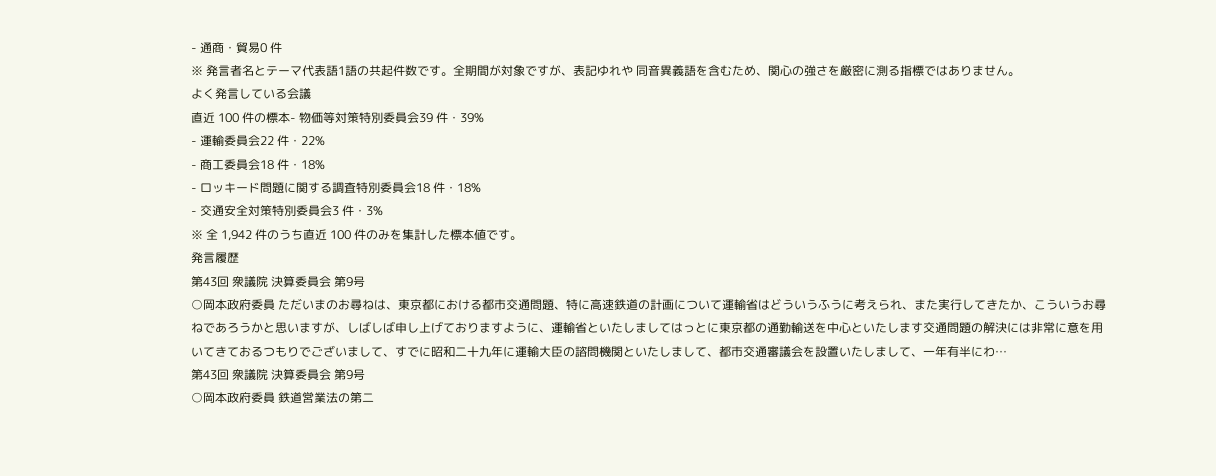- 通商・貿易0 件
※ 発言者名とテーマ代表語1語の共起件数です。全期間が対象ですが、表記ゆれや 同音異義語を含むため、関心の強さを厳密に測る指標ではありません。
よく発言している会議
直近 100 件の標本- 物価等対策特別委員会39 件・39%
- 運輸委員会22 件・22%
- 商工委員会18 件・18%
- ロッキード問題に関する調査特別委員会18 件・18%
- 交通安全対策特別委員会3 件・3%
※ 全 1,942 件のうち直近 100 件のみを集計した標本値です。
発言履歴
第43回 衆議院 決算委員会 第9号
○岡本政府委員 ただいまのお尋ねは、東京都における都市交通問題、特に高速鉄道の計画について運輸省はどういうふうに考えられ、また実行してきたか、こういうお尋ねであろうかと思いますが、しばしば申し上げておりますように、運輸省といたしましてはっとに東京都の通勤輸送を中心といたします交通問題の解決には非常に意を用いてきておるつもりでございまして、すでに昭和二十九年に運輸大臣の諮問機関といたしまして、都市交通審議会を設置いたしまして、一年有半にわ…
第43回 衆議院 決算委員会 第9号
○岡本政府委員 鉄道営業法の第二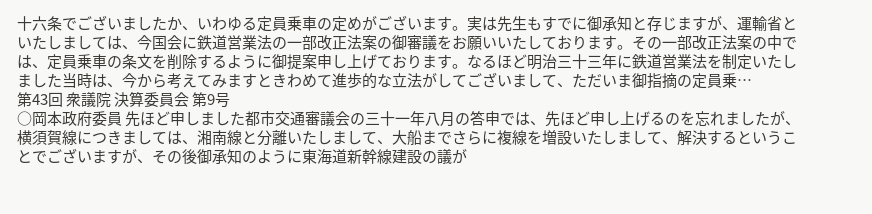十六条でございましたか、いわゆる定員乗車の定めがございます。実は先生もすでに御承知と存じますが、運輸省といたしましては、今国会に鉄道営業法の一部改正法案の御審議をお願いいたしております。その一部改正法案の中では、定員乗車の条文を削除するように御提案申し上げております。なるほど明治三十三年に鉄道営業法を制定いたしました当時は、今から考えてみますときわめて進歩的な立法がしてございまして、ただいま御指摘の定員乗…
第43回 衆議院 決算委員会 第9号
○岡本政府委員 先ほど申しました都市交通審議会の三十一年八月の答申では、先ほど申し上げるのを忘れましたが、横須賀線につきましては、湘南線と分離いたしまして、大船までさらに複線を増設いたしまして、解決するということでございますが、その後御承知のように東海道新幹線建設の議が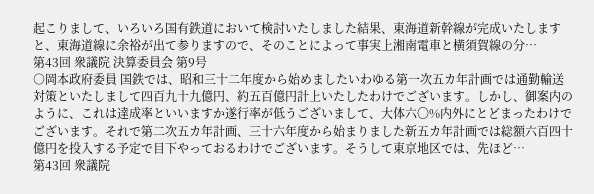起こりまして、いろいろ国有鉄道において検討いたしました結果、東海道新幹線が完成いたしますと、東海道線に余裕が出て参りますので、そのことによって事実上湘南電車と横須賀線の分…
第43回 衆議院 決算委員会 第9号
○岡本政府委員 国鉄では、昭和三十二年度から始めましたいわゆる第一次五カ年計画では通勤輸送対策といたしまして四百九十九億円、約五百億円計上いたしたわけでございます。しかし、御案内のように、これは達成率といいますか遂行率が低うございまして、大体六〇%内外にとどまったわけでございます。それで第二次五カ年計画、三十六年度から始まりました新五カ年計画では総額六百四十億円を投入する予定で目下やっておるわけでございます。そうして東京地区では、先ほど…
第43回 衆議院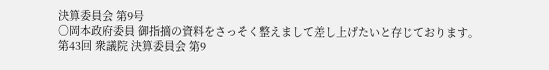決算委員会 第9号
○岡本政府委員 御指摘の資料をさっそく整えまして差し上げたいと存じております。
第43回 衆議院 決算委員会 第9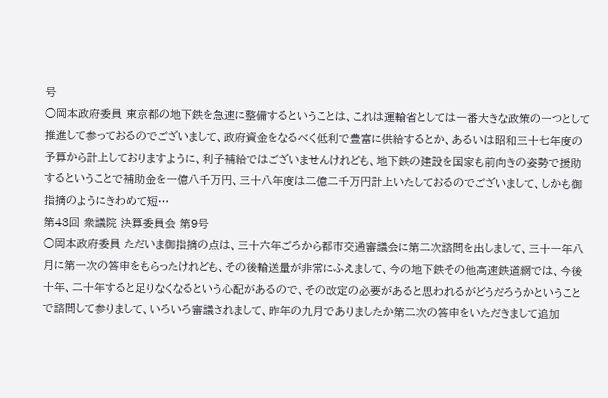号
○岡本政府委員 東京都の地下鉄を急速に整備するということは、これは運輸省としては一番大きな政策の一つとして推進して参っておるのでございまして、政府資金をなるべく低利で豊富に供給するとか、あるいは昭和三十七年度の予算から計上しておりますように、利子補給ではございませんけれども、地下鉄の建設を国家も前向きの姿勢で援助するということで補助金を一億八千万円、三十八年度は二億二千万円計上いたしておるのでございまして、しかも御指摘のようにきわめて短…
第43回 衆議院 決算委員会 第9号
○岡本政府委員 ただいま御指摘の点は、三十六年ごろから都市交通審議会に第二次諮問を出しまして、三十一年八月に第一次の答申をもらったけれども、その後輸送量が非常にふえまして、今の地下鉄その他高速鉄道網では、今後十年、二十年すると足りなくなるという心配があるので、その改定の必要があると思われるがどうだろうかということで諮問して参りまして、いろいろ審議されまして、昨年の九月でありましたか第二次の答申をいただきまして追加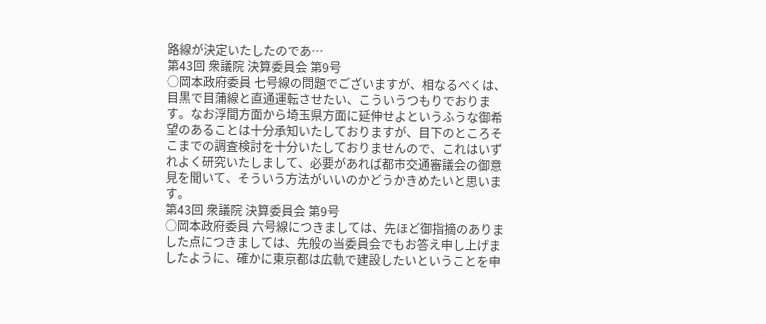路線が決定いたしたのであ…
第43回 衆議院 決算委員会 第9号
○岡本政府委員 七号線の問題でございますが、相なるべくは、目黒で目蒲線と直通運転させたい、こういうつもりでおります。なお浮間方面から埼玉県方面に延伸せよというふうな御希望のあることは十分承知いたしておりますが、目下のところそこまでの調査検討を十分いたしておりませんので、これはいずれよく研究いたしまして、必要があれば都市交通審議会の御意見を聞いて、そういう方法がいいのかどうかきめたいと思います。
第43回 衆議院 決算委員会 第9号
○岡本政府委員 六号線につきましては、先ほど御指摘のありました点につきましては、先般の当委員会でもお答え申し上げましたように、確かに東京都は広軌で建設したいということを申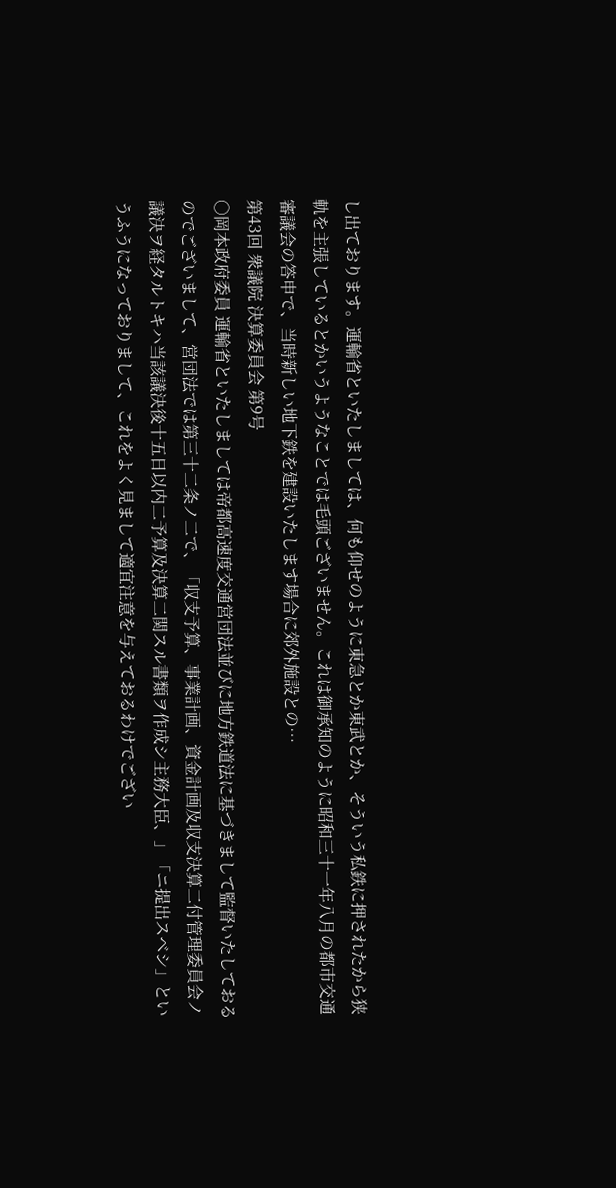し出ております。運輸省といたしましては、何も仰せのように東急とか東武とか、そういう私鉄に押されたから狭軌を主張しているとかいうようなことでは毛頭ございません。これは御承知のように昭和三十一年八月の都市交通審議会の答申で、当時新しい地下鉄を建設いたします場合に郊外施設との…
第43回 衆議院 決算委員会 第9号
○岡本政府委員 運輸省といたしましては帝都高速度交通営団法並びに地方鉄道法に基づきまして監督いたしておるのでございまして、営団法では第三十二条ノ二で、「収支予算、事業計画、資金計画及収支決算二付管理委員会ノ議決ヲ経タルトキハ当該議決後十五日以内二予算及決算二関スル書類ヲ作成シ主務大臣、」「ニ提出スベシ」というふうになっておりまして、これをよく見まして適宜注意を与えておるわけでござい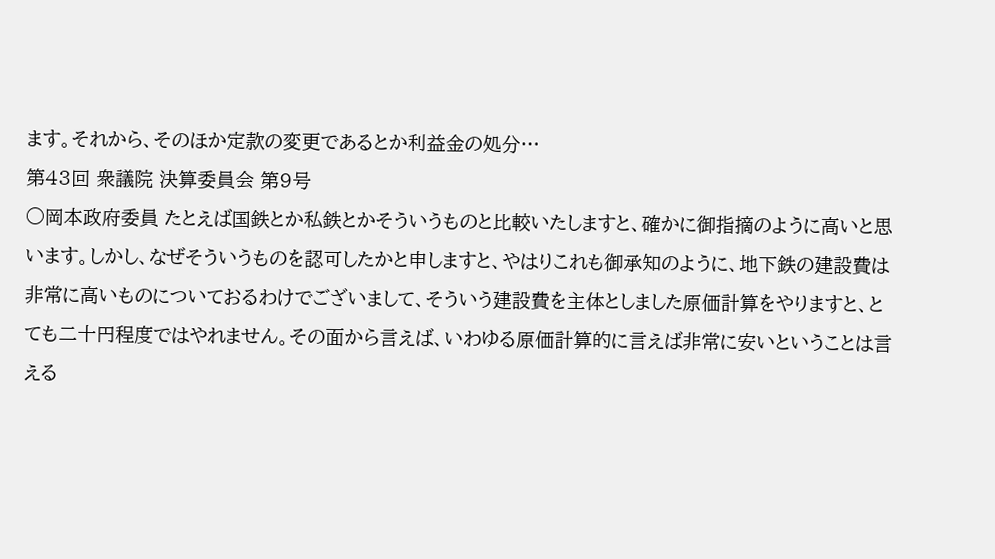ます。それから、そのほか定款の変更であるとか利益金の処分…
第43回 衆議院 決算委員会 第9号
○岡本政府委員 たとえば国鉄とか私鉄とかそういうものと比較いたしますと、確かに御指摘のように高いと思います。しかし、なぜそういうものを認可したかと申しますと、やはりこれも御承知のように、地下鉄の建設費は非常に高いものについておるわけでございまして、そういう建設費を主体としました原価計算をやりますと、とても二十円程度ではやれません。その面から言えば、いわゆる原価計算的に言えば非常に安いということは言える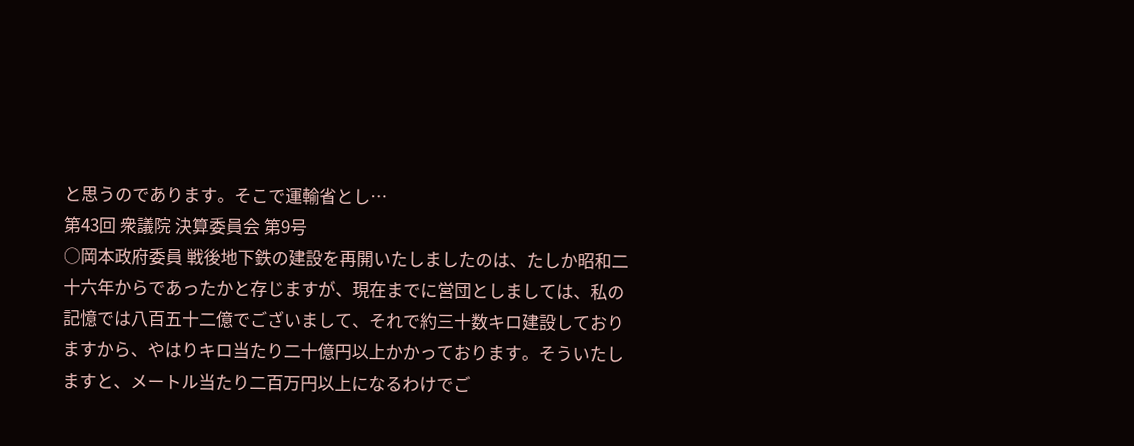と思うのであります。そこで運輸省とし…
第43回 衆議院 決算委員会 第9号
○岡本政府委員 戦後地下鉄の建設を再開いたしましたのは、たしか昭和二十六年からであったかと存じますが、現在までに営団としましては、私の記憶では八百五十二億でございまして、それで約三十数キロ建設しておりますから、やはりキロ当たり二十億円以上かかっております。そういたしますと、メートル当たり二百万円以上になるわけでご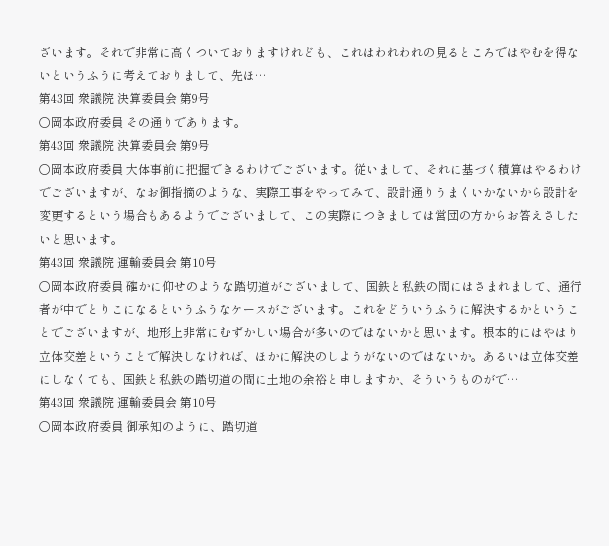ざいます。それで非常に高くついておりますけれども、これはわれわれの見るところではやむを得ないというふうに考えておりまして、先ほ…
第43回 衆議院 決算委員会 第9号
○岡本政府委員 その通りであります。
第43回 衆議院 決算委員会 第9号
○岡本政府委員 大体事前に把握できるわけでございます。従いまして、それに基づく積算はやるわけでございますが、なお御指摘のような、実際工事をやってみて、設計通りうまくいかないから設計を変更するという場合もあるようでございまして、この実際につきましては営団の方からお答えさしたいと思います。
第43回 衆議院 運輸委員会 第10号
○岡本政府委員 確かに仰せのような踏切道がございまして、国鉄と私鉄の間にはさまれまして、通行者が中でとりこになるというふうなケースがございます。これをどういうふうに解決するかということでございますが、地形上非常にむずかしい場合が多いのではないかと思います。根本的にはやはり立体交差ということで解決しなければ、ほかに解決のしようがないのではないか。あるいは立体交差にしなくても、国鉄と私鉄の踏切道の間に土地の余裕と申しますか、そういうものがで…
第43回 衆議院 運輸委員会 第10号
○岡本政府委員 御承知のように、踏切道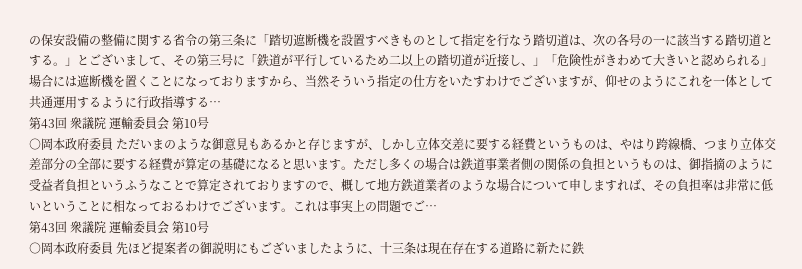の保安設備の整備に関する省令の第三条に「踏切遮断機を設置すべきものとして指定を行なう踏切道は、次の各号の一に該当する踏切道とする。」とございまして、その第三号に「鉄道が平行しているため二以上の踏切道が近接し、」「危険性がきわめて大きいと認められる」場合には遮断機を置くことになっておりますから、当然そういう指定の仕方をいたすわけでございますが、仰せのようにこれを一体として共通運用するように行政指導する…
第43回 衆議院 運輸委員会 第10号
○岡本政府委員 ただいまのような御意見もあるかと存じますが、しかし立体交差に要する経費というものは、やはり跨線橋、つまり立体交差部分の全部に要する経費が算定の基礎になると思います。ただし多くの場合は鉄道事業者側の関係の負担というものは、御指摘のように受益者負担というふうなことで算定されておりますので、概して地方鉄道業者のような場合について申しますれば、その負担率は非常に低いということに相なっておるわけでございます。これは事実上の問題でご…
第43回 衆議院 運輸委員会 第10号
○岡本政府委員 先ほど提案者の御説明にもございましたように、十三条は現在存在する道路に新たに鉄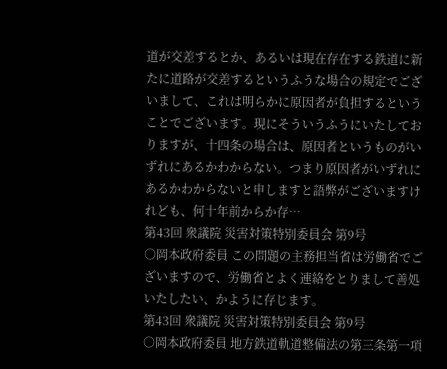道が交差するとか、あるいは現在存在する鉄道に新たに道路が交差するというふうな場合の規定でございまして、これは明らかに原因者が負担するということでございます。現にそういうふうにいたしておりますが、十四条の場合は、原因者というものがいずれにあるかわからない。つまり原因者がいずれにあるかわからないと申しますと語弊がございますけれども、何十年前からか存…
第43回 衆議院 災害対策特別委員会 第9号
○岡本政府委員 この問題の主務担当省は労働省でございますので、労働省とよく連絡をとりまして善処いたしたい、かように存じます。
第43回 衆議院 災害対策特別委員会 第9号
○岡本政府委員 地方鉄道軌道整備法の第三条第一項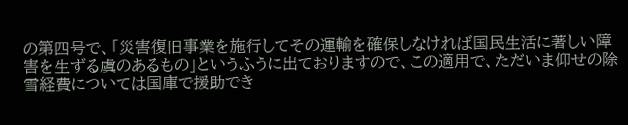の第四号で、「災害復旧事業を施行してその運輸を確保しなければ国民生活に著しい障害を生ずる虞のあるもの」というふうに出ておりますので、この適用で、ただいま仰せの除雪経費については国庫で援助でき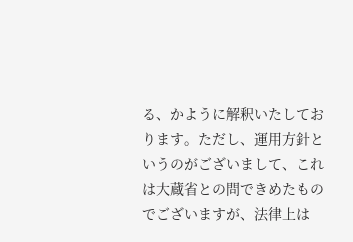る、かように解釈いたしております。ただし、運用方針というのがございまして、これは大蔵省との問できめたものでございますが、法律上は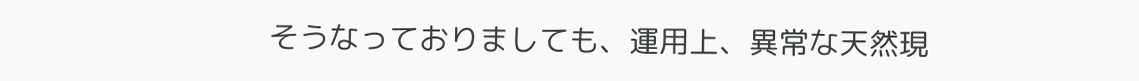そうなっておりましても、運用上、異常な天然現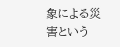象による災害という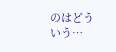のはどういう…